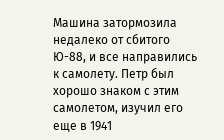Машина затормозила недалеко от сбитого Ю-88, и все направились к самолету. Петр был хорошо знаком с этим самолетом, изучил его еще в 1941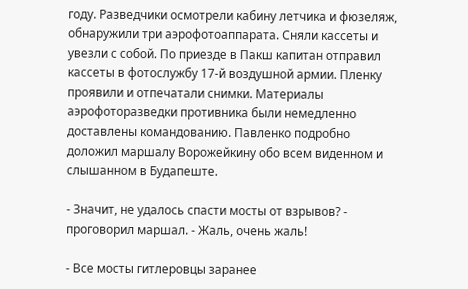году. Разведчики осмотрели кабину летчика и фюзеляж, обнаружили три аэрофотоаппарата. Сняли кассеты и увезли с собой. По приезде в Пакш капитан отправил кассеты в фотослужбу 17-й воздушной армии. Пленку проявили и отпечатали снимки. Материалы аэрофоторазведки противника были немедленно доставлены командованию. Павленко подробно доложил маршалу Ворожейкину обо всем виденном и слышанном в Будапеште.

- Значит, не удалось спасти мосты от взрывов? - проговорил маршал. - Жаль, очень жаль!

- Все мосты гитлеровцы заранее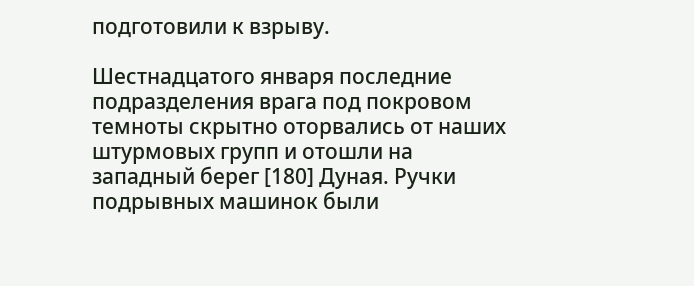подготовили к взрыву.

Шестнадцатого января последние подразделения врага под покровом темноты скрытно оторвались от наших штурмовых групп и отошли на западный берег [180] Дуная. Ручки подрывных машинок были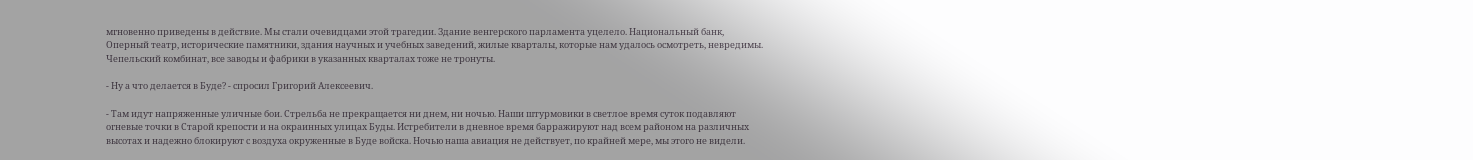мгновенно приведены в действие. Мы стали очевидцами этой трагедии. Здание венгерского парламента уцелело. Национальный банк, Оперный театр, исторические памятники, здания научных и учебных заведений, жилые кварталы, которые нам удалось осмотреть, невредимы. Чепельский комбинат, все заводы и фабрики в указанных кварталах тоже не тронуты.

- Ну а что делается в Буде? - спросил Григорий Алексеевич.

- Там идут напряженные уличные бои. Стрельба не прекращается ни днем, ни ночью. Наши штурмовики в светлое время суток подавляют огневые точки в Старой крепости и на окраинных улицах Буды. Истребители в дневное время барражируют над всем районом на различных высотах и надежно блокируют с воздуха окруженные в Буде войска. Ночью наша авиация не действует, по крайней мере, мы этого не видели.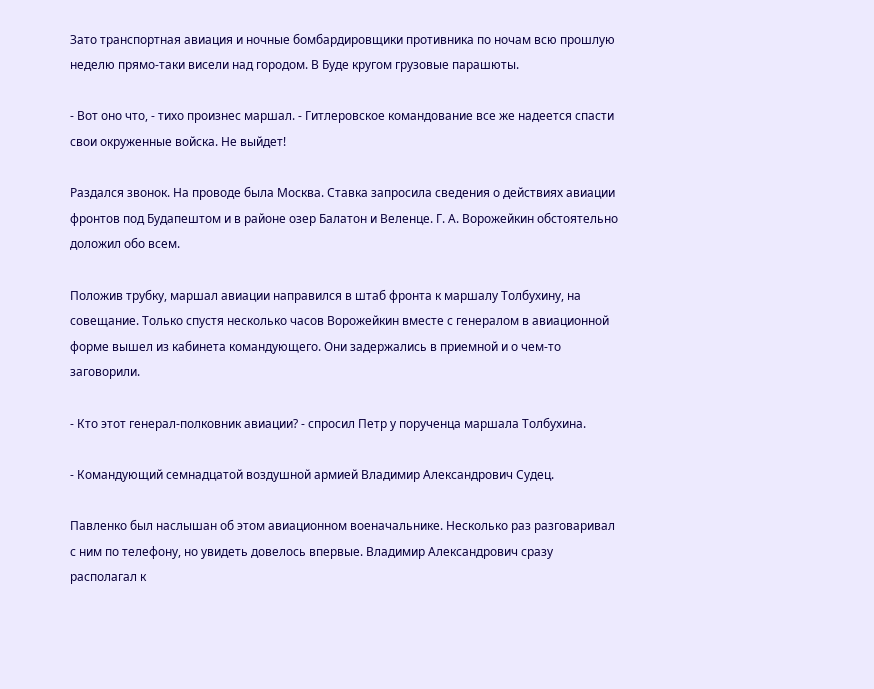Зато транспортная авиация и ночные бомбардировщики противника по ночам всю прошлую неделю прямо-таки висели над городом. В Буде кругом грузовые парашюты.

- Вот оно что, - тихо произнес маршал. - Гитлеровское командование все же надеется спасти свои окруженные войска. Не выйдет!

Раздался звонок. На проводе была Москва. Ставка запросила сведения о действиях авиации фронтов под Будапештом и в районе озер Балатон и Веленце. Г. А. Ворожейкин обстоятельно доложил обо всем.

Положив трубку, маршал авиации направился в штаб фронта к маршалу Толбухину, на совещание. Только спустя несколько часов Ворожейкин вместе с генералом в авиационной форме вышел из кабинета командующего. Они задержались в приемной и о чем-то заговорили.

- Кто этот генерал-полковник авиации? - спросил Петр у порученца маршала Толбухина.

- Командующий семнадцатой воздушной армией Владимир Александрович Судец.

Павленко был наслышан об этом авиационном военачальнике. Несколько раз разговаривал с ним по телефону, но увидеть довелось впервые. Владимир Александрович сразу располагал к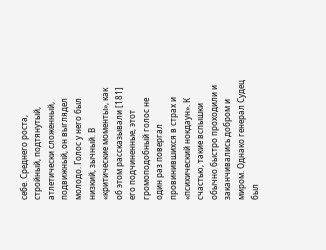себе. Среднего роста, стройный, подтянутый, атлетически сложенный, подвижный, он выглядел молодо. Голос у него был низкий, зычный. В «критические моменты», как об этом рассказывали [181] его подчиненные, этот громоподобный голос не один раз повергал провинившихся в страх и «психический нокдаун». К счастью, такие вспышки обычно быстро проходили и заканчивались добром и миром. Однако генерал Судец был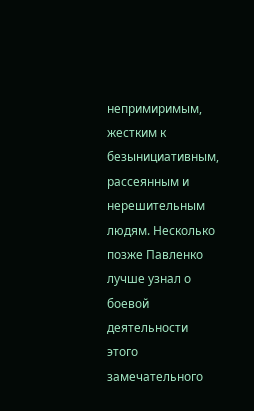непримиримым, жестким к безынициативным, рассеянным и нерешительным людям. Несколько позже Павленко лучше узнал о боевой деятельности этого замечательного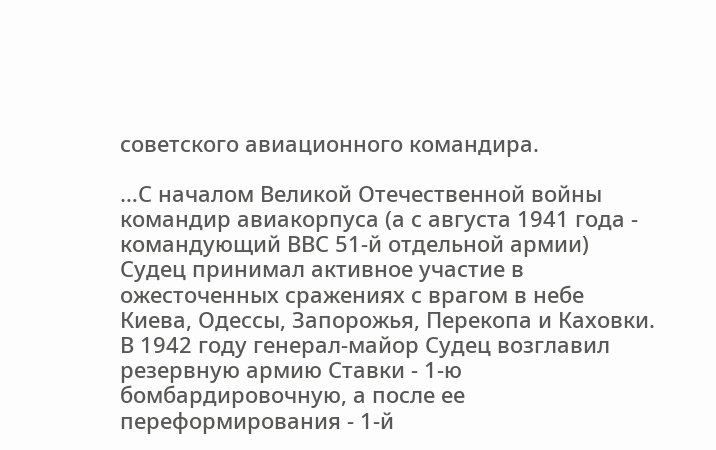советского авиационного командира.

…С началом Великой Отечественной войны командир авиакорпуса (а с августа 1941 года - командующий ВВС 51-й отдельной армии) Судец принимал активное участие в ожесточенных сражениях с врагом в небе Киева, Одессы, Запорожья, Перекопа и Каховки. В 1942 году генерал-майор Судец возглавил резервную армию Ставки - 1-ю бомбардировочную, а после ее переформирования - 1-й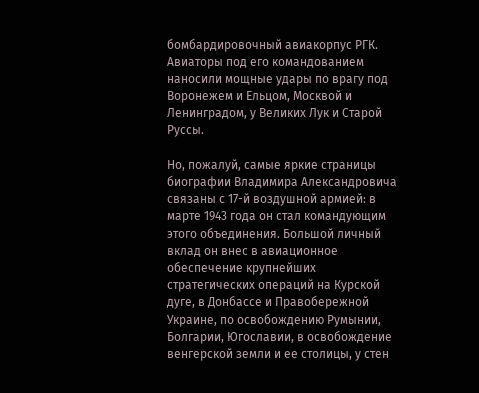бомбардировочный авиакорпус РГК. Авиаторы под его командованием наносили мощные удары по врагу под Воронежем и Ельцом, Москвой и Ленинградом, у Великих Лук и Старой Руссы.

Но, пожалуй, самые яркие страницы биографии Владимира Александровича связаны с 17-й воздушной армией: в марте 1943 года он стал командующим этого объединения. Большой личный вклад он внес в авиационное обеспечение крупнейших стратегических операций на Курской дуге, в Донбассе и Правобережной Украине, по освобождению Румынии, Болгарии, Югославии, в освобождение венгерской земли и ее столицы, у стен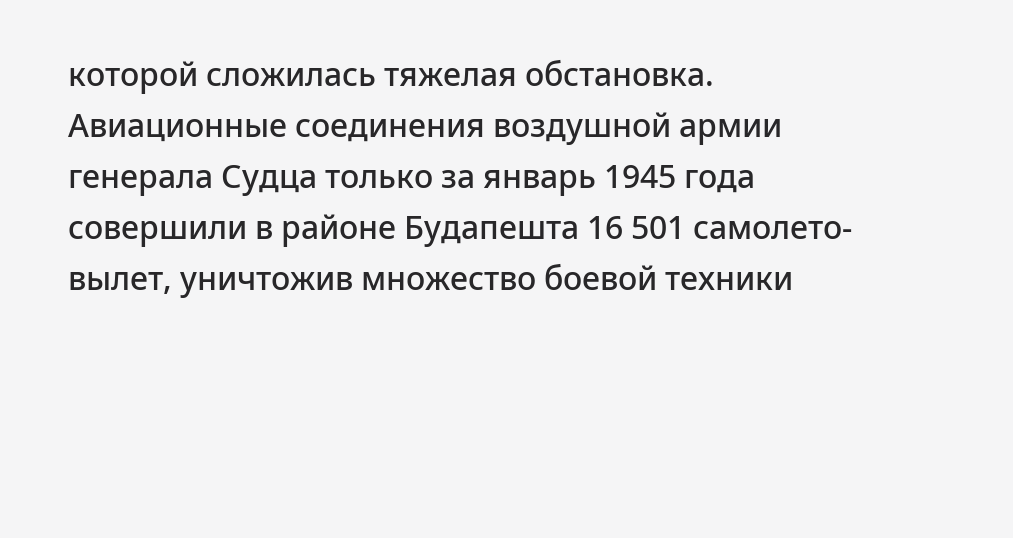которой сложилась тяжелая обстановка. Авиационные соединения воздушной армии генерала Судца только за январь 1945 года совершили в районе Будапешта 16 501 самолето-вылет, уничтожив множество боевой техники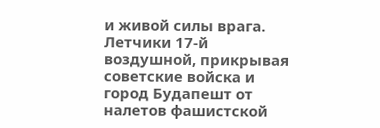и живой силы врага. Летчики 17-й воздушной, прикрывая советские войска и город Будапешт от налетов фашистской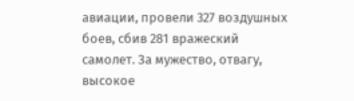авиации, провели 327 воздушных боев, сбив 281 вражеский самолет. За мужество, отвагу, высокое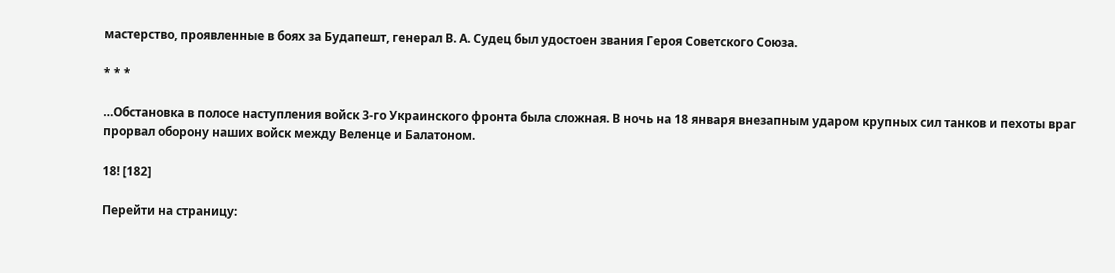мастерство, проявленные в боях за Будапешт, генерал В. А. Судец был удостоен звания Героя Советского Союза.

* * *

…Обстановка в полосе наступления войск 3-го Украинского фронта была сложная. В ночь на 18 января внезапным ударом крупных сил танков и пехоты враг прорвал оборону наших войск между Веленце и Балатоном.

18! [182]

Перейти на страницу: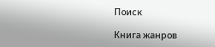Поиск

Книга жанров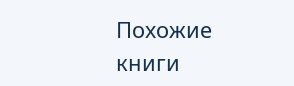Похожие книги